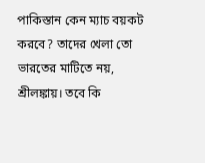পাকিস্তান কেন ম্যাচ বয়কট করবে? তাদের খেলা তো ভারতের মাটিতে নয়, শ্রীলঙ্কায়। তবে কি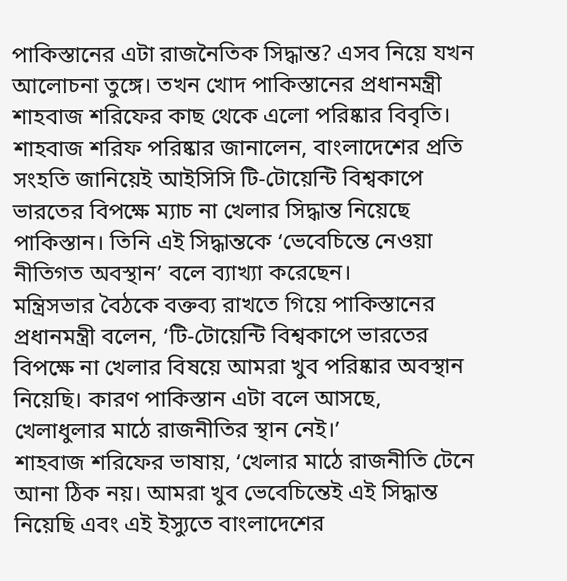পাকিস্তানের এটা রাজনৈতিক সিদ্ধান্ত? এসব নিয়ে যখন আলোচনা তুঙ্গে। তখন খোদ পাকিস্তানের প্রধানমন্ত্রী শাহবাজ শরিফের কাছ থেকে এলো পরিষ্কার বিবৃতি।
শাহবাজ শরিফ পরিষ্কার জানালেন, বাংলাদেশের প্রতি সংহতি জানিয়েই আইসিসি টি-টোয়েন্টি বিশ্বকাপে ভারতের বিপক্ষে ম্যাচ না খেলার সিদ্ধান্ত নিয়েছে পাকিস্তান। তিনি এই সিদ্ধান্তকে ‘ভেবেচিন্তে নেওয়া নীতিগত অবস্থান’ বলে ব্যাখ্যা করেছেন।
মন্ত্রিসভার বৈঠকে বক্তব্য রাখতে গিয়ে পাকিস্তানের প্রধানমন্ত্রী বলেন, ‘টি-টোয়েন্টি বিশ্বকাপে ভারতের বিপক্ষে না খেলার বিষয়ে আমরা খুব পরিষ্কার অবস্থান নিয়েছি। কারণ পাকিস্তান এটা বলে আসছে, খেলাধুলার মাঠে রাজনীতির স্থান নেই।’
শাহবাজ শরিফের ভাষায়, ‘খেলার মাঠে রাজনীতি টেনে আনা ঠিক নয়। আমরা খুব ভেবেচিন্তেই এই সিদ্ধান্ত নিয়েছি এবং এই ইস্যুতে বাংলাদেশের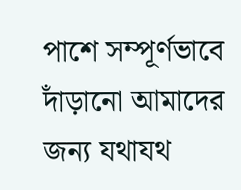পাশে সম্পূর্ণভাবে দাঁড়ানো আমাদের জন্য যথাযথ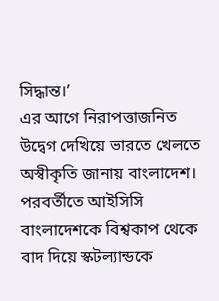সিদ্ধান্ত।’
এর আগে নিরাপত্তাজনিত উদ্বেগ দেখিয়ে ভারতে খেলতে অস্বীকৃতি জানায় বাংলাদেশ। পরবর্তীতে আইসিসি বাংলাদেশকে বিশ্বকাপ থেকে বাদ দিয়ে স্কটল্যান্ডকে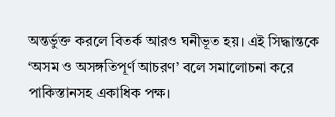অন্তর্ভুক্ত করলে বিতর্ক আরও ঘনীভূত হয়। এই সিদ্ধান্তকে ‘অসম ও অসঙ্গতিপূর্ণ আচরণ’ বলে সমালোচনা করে পাকিস্তানসহ একাধিক পক্ষ।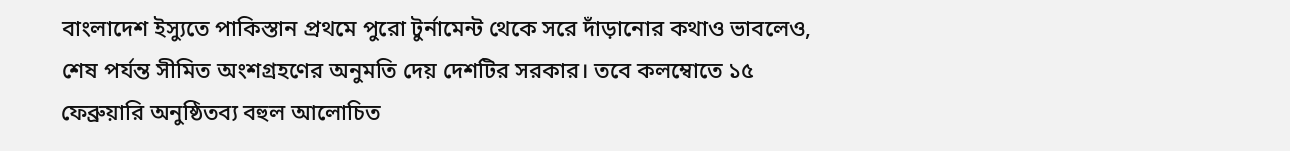বাংলাদেশ ইস্যুতে পাকিস্তান প্রথমে পুরো টুর্নামেন্ট থেকে সরে দাঁড়ানোর কথাও ভাবলেও, শেষ পর্যন্ত সীমিত অংশগ্রহণের অনুমতি দেয় দেশটির সরকার। তবে কলম্বোতে ১৫ ফেব্রুয়ারি অনুষ্ঠিতব্য বহুল আলোচিত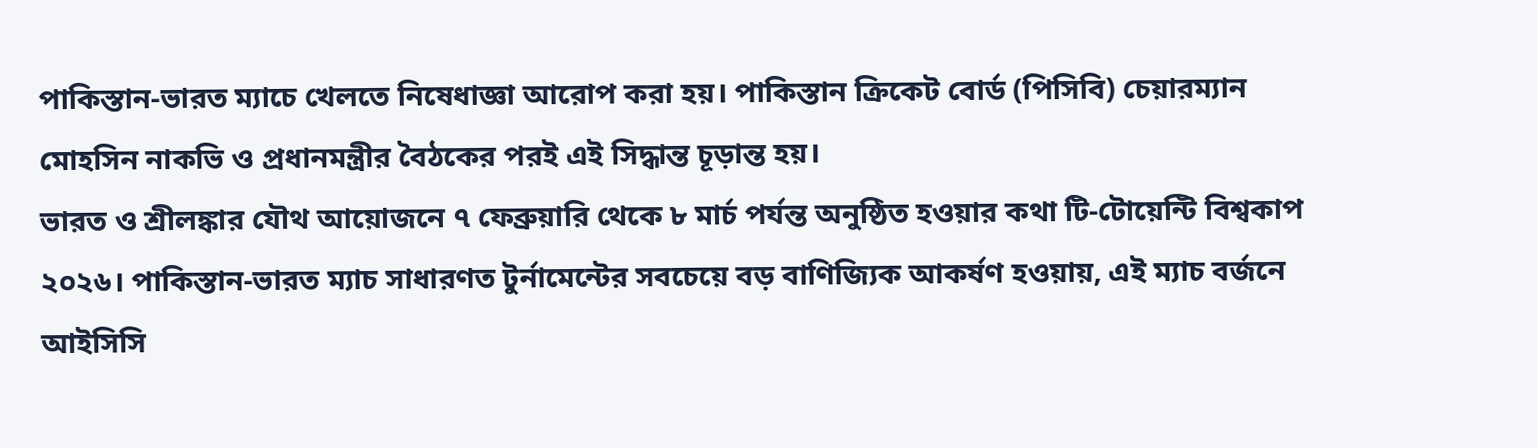পাকিস্তান-ভারত ম্যাচে খেলতে নিষেধাজ্ঞা আরোপ করা হয়। পাকিস্তান ক্রিকেট বোর্ড (পিসিবি) চেয়ারম্যান মোহসিন নাকভি ও প্রধানমন্ত্রীর বৈঠকের পরই এই সিদ্ধান্ত চূড়ান্ত হয়।
ভারত ও শ্রীলঙ্কার যৌথ আয়োজনে ৭ ফেব্রুয়ারি থেকে ৮ মার্চ পর্যন্ত অনুষ্ঠিত হওয়ার কথা টি-টোয়েন্টি বিশ্বকাপ ২০২৬। পাকিস্তান-ভারত ম্যাচ সাধারণত টুর্নামেন্টের সবচেয়ে বড় বাণিজ্যিক আকর্ষণ হওয়ায়, এই ম্যাচ বর্জনে আইসিসি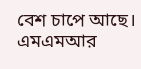বেশ চাপে আছে।
এমএমআর